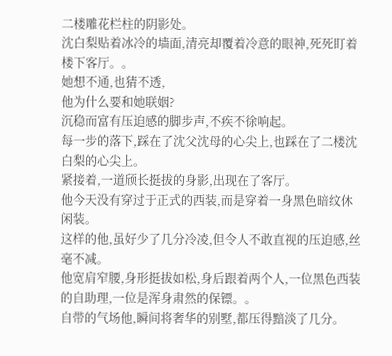二楼雕花栏柱的阴影处。
沈白梨贴着冰冷的墙面,清亮却覆着冷意的眼神,死死盯着楼下客厅。。
她想不通,也猜不透,
他为什么要和她联姻?
沉稳而富有压迫感的脚步声,不疾不徐响起。
每一步的落下,踩在了沈父沈母的心尖上,也踩在了二楼沈白梨的心尖上。
紧接着,一道颀长挺拔的身影,出现在了客厅。
他今天没有穿过于正式的西装,而是穿着一身黑色暗纹休闲装。
这样的他,虽好少了几分冷凌,但令人不敢直视的压迫感,丝毫不减。
他宽肩窄腰,身形挺拔如松,身后跟着两个人,一位黑色西装的自助理,一位是浑身肃然的保镖。。
自带的气场他,瞬间将奢华的别墅,都压得黯淡了几分。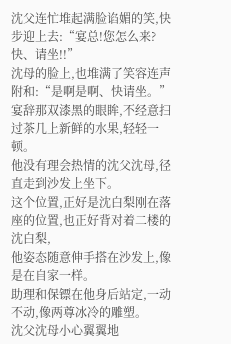沈父连忙堆起满脸谄媚的笑,快步迎上去:“宴总!您怎么来?快、请坐!!”
沈母的脸上,也堆满了笑容连声附和:“是啊是啊、快请坐。”
宴辞那双漆黑的眼眸,不经意扫过茶几上新鲜的水果,轻轻一顿。
他没有理会热情的沈父沈母,径直走到沙发上坐下。
这个位置,正好是沈白梨刚在落座的位置,也正好背对着二楼的沈白梨,
他姿态随意伸手搭在沙发上,像是在自家一样。
助理和保镖在他身后站定,一动不动,像两尊冰冷的雕塑。
沈父沈母小心翼翼地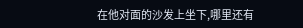在他对面的沙发上坐下,哪里还有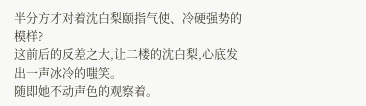半分方才对着沈白梨颐指气使、冷硬强势的模样?
这前后的反差之大,让二楼的沈白梨,心底发出一声冰冷的嗤笑。
随即她不动声色的观察着。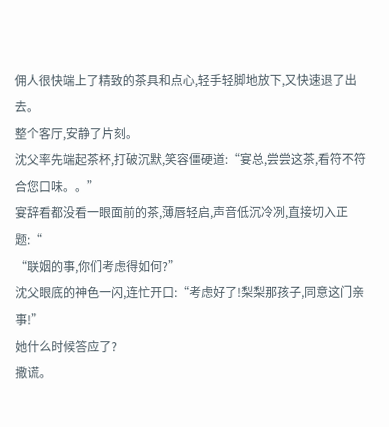佣人很快端上了精致的茶具和点心,轻手轻脚地放下,又快速退了出去。
整个客厅,安静了片刻。
沈父率先端起茶杯,打破沉默,笑容僵硬道:“宴总,尝尝这茶,看符不符合您口味。。”
宴辞看都没看一眼面前的茶,薄唇轻启,声音低沉冷冽,直接切入正题:“
“联姻的事,你们考虑得如何?”
沈父眼底的神色一闪,连忙开口:“考虑好了!梨梨那孩子,同意这门亲事!”
她什么时候答应了?
撒谎。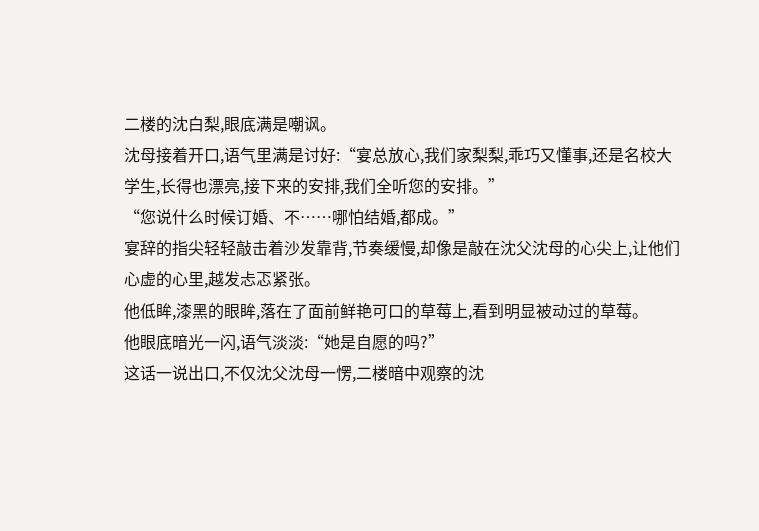二楼的沈白梨,眼底满是嘲讽。
沈母接着开口,语气里满是讨好:“宴总放心,我们家梨梨,乖巧又懂事,还是名校大学生,长得也漂亮,接下来的安排,我们全听您的安排。”
“您说什么时候订婚、不……哪怕结婚,都成。”
宴辞的指尖轻轻敲击着沙发靠背,节奏缓慢,却像是敲在沈父沈母的心尖上,让他们心虚的心里,越发忐忑紧张。
他低眸,漆黑的眼眸,落在了面前鲜艳可口的草莓上,看到明显被动过的草莓。
他眼底暗光一闪,语气淡淡:“她是自愿的吗?”
这话一说出口,不仅沈父沈母一愣,二楼暗中观察的沈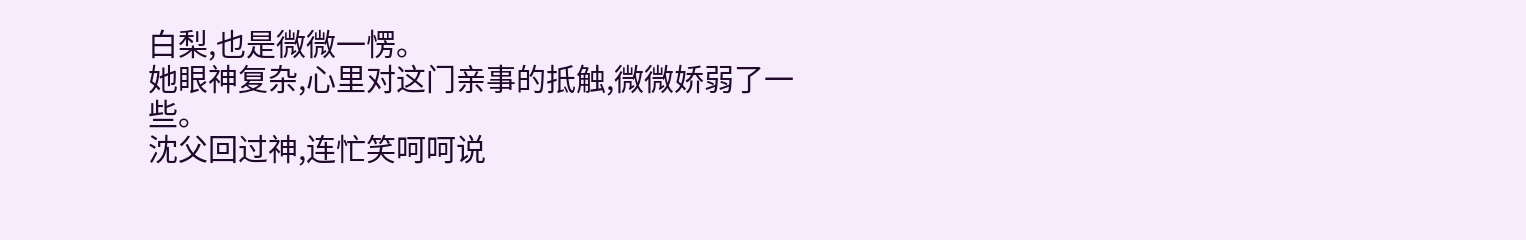白梨,也是微微一愣。
她眼神复杂,心里对这门亲事的抵触,微微娇弱了一些。
沈父回过神,连忙笑呵呵说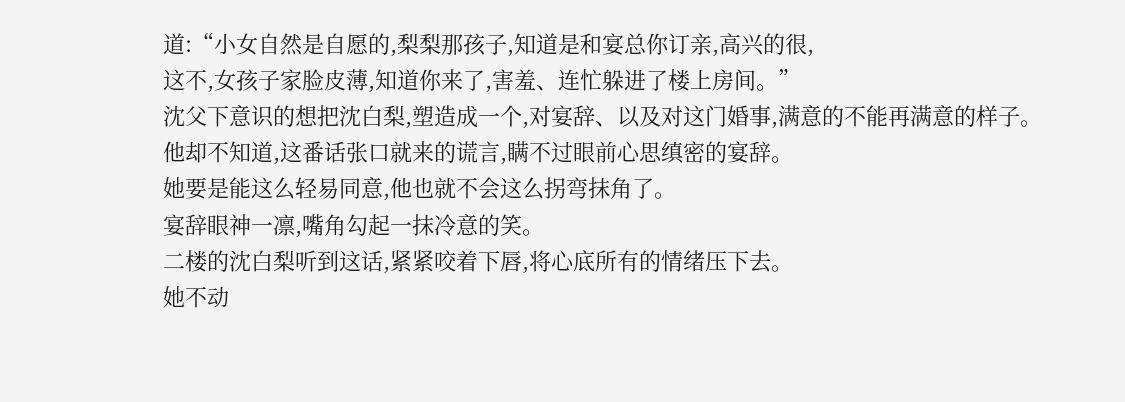道:“小女自然是自愿的,梨梨那孩子,知道是和宴总你订亲,高兴的很,
这不,女孩子家脸皮薄,知道你来了,害羞、连忙躲进了楼上房间。”
沈父下意识的想把沈白梨,塑造成一个,对宴辞、以及对这门婚事,满意的不能再满意的样子。
他却不知道,这番话张口就来的谎言,瞒不过眼前心思缜密的宴辞。
她要是能这么轻易同意,他也就不会这么拐弯抹角了。
宴辞眼神一凛,嘴角勾起一抹冷意的笑。
二楼的沈白梨听到这话,紧紧咬着下唇,将心底所有的情绪压下去。
她不动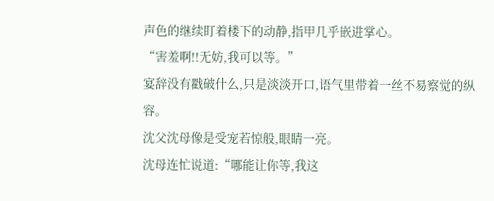声色的继续盯着楼下的动静,指甲几乎嵌进掌心。
“害羞啊!!无妨,我可以等。”
宴辞没有戳破什么,只是淡淡开口,语气里带着一丝不易察觉的纵容。
沈父沈母像是受宠若惊般,眼睛一亮。
沈母连忙说道:“哪能让你等,我这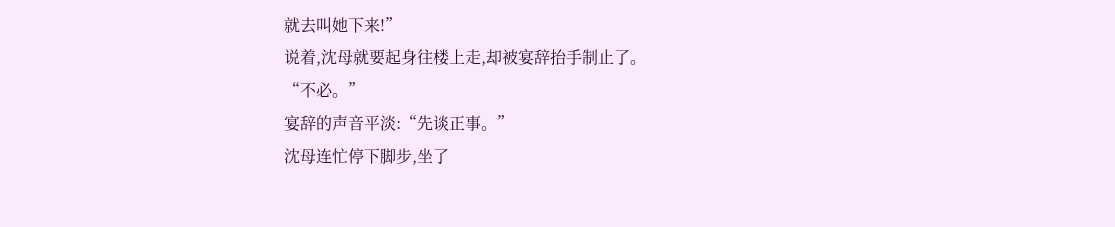就去叫她下来!”
说着,沈母就要起身往楼上走,却被宴辞抬手制止了。
“不必。”
宴辞的声音平淡:“先谈正事。”
沈母连忙停下脚步,坐了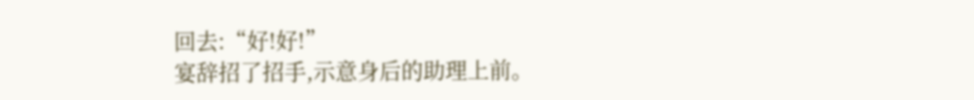回去:“好!好!”
宴辞招了招手,示意身后的助理上前。